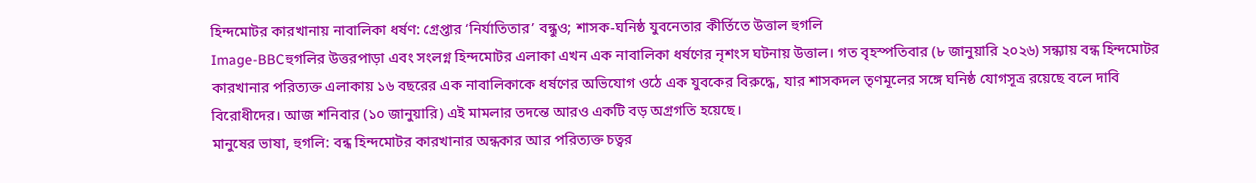হিন্দমোটর কারখানায় নাবালিকা ধর্ষণ: গ্রেপ্তার ‘নির্যাতিতার’ বন্ধুও; শাসক-ঘনিষ্ঠ যুবনেতার কীর্তিতে উত্তাল হুগলি
Image-BBCহুগলির উত্তরপাড়া এবং সংলগ্ন হিন্দমোটর এলাকা এখন এক নাবালিকা ধর্ষণের নৃশংস ঘটনায় উত্তাল। গত বৃহস্পতিবার (৮ জানুয়ারি ২০২৬) সন্ধ্যায় বন্ধ হিন্দমোটর কারখানার পরিত্যক্ত এলাকায় ১৬ বছরের এক নাবালিকাকে ধর্ষণের অভিযোগ ওঠে এক যুবকের বিরুদ্ধে, যার শাসকদল তৃণমূলের সঙ্গে ঘনিষ্ঠ যোগসূত্র রয়েছে বলে দাবি বিরোধীদের। আজ শনিবার (১০ জানুয়ারি) এই মামলার তদন্তে আরও একটি বড় অগ্রগতি হয়েছে।
মানুষের ভাষা, হুগলি: বন্ধ হিন্দমোটর কারখানার অন্ধকার আর পরিত্যক্ত চত্বর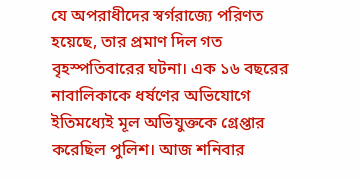যে অপরাধীদের স্বর্গরাজ্যে পরিণত হয়েছে, তার প্রমাণ দিল গত বৃহস্পতিবারের ঘটনা। এক ১৬ বছরের নাবালিকাকে ধর্ষণের অভিযোগে ইতিমধ্যেই মূল অভিযুক্তকে গ্রেপ্তার করেছিল পুলিশ। আজ শনিবার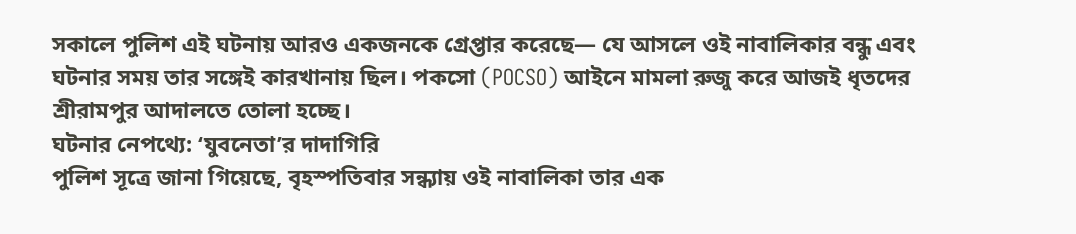সকালে পুলিশ এই ঘটনায় আরও একজনকে গ্রেপ্তার করেছে— যে আসলে ওই নাবালিকার বন্ধু এবং ঘটনার সময় তার সঙ্গেই কারখানায় ছিল। পকসো (POCSO) আইনে মামলা রুজু করে আজই ধৃতদের শ্রীরামপুর আদালতে তোলা হচ্ছে।
ঘটনার নেপথ্যে: ‘যুবনেতা’র দাদাগিরি
পুলিশ সূত্রে জানা গিয়েছে, বৃহস্পতিবার সন্ধ্যায় ওই নাবালিকা তার এক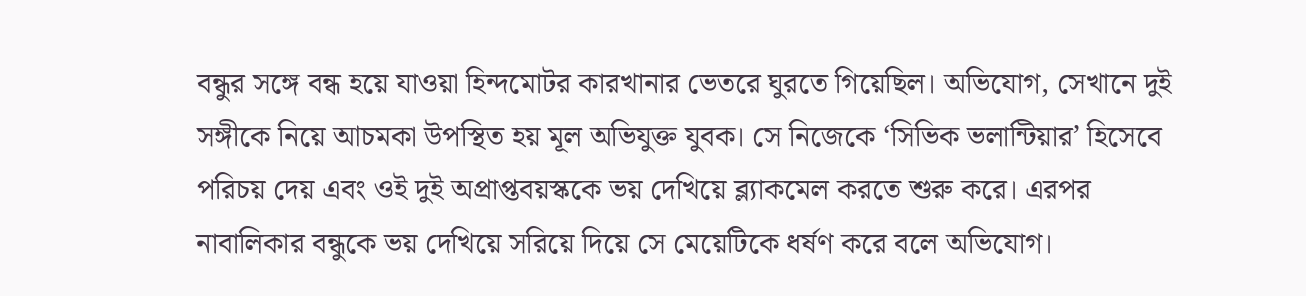বন্ধুর সঙ্গে বন্ধ হয়ে যাওয়া হিন্দমোটর কারখানার ভেতরে ঘুরতে গিয়েছিল। অভিযোগ, সেখানে দুই সঙ্গীকে নিয়ে আচমকা উপস্থিত হয় মূল অভিযুক্ত যুবক। সে নিজেকে ‘সিভিক ভলান্টিয়ার’ হিসেবে পরিচয় দেয় এবং ওই দুই অপ্রাপ্তবয়স্ককে ভয় দেখিয়ে ব্ল্যাকমেল করতে শুরু করে। এরপর নাবালিকার বন্ধুকে ভয় দেখিয়ে সরিয়ে দিয়ে সে মেয়েটিকে ধর্ষণ করে বলে অভিযোগ।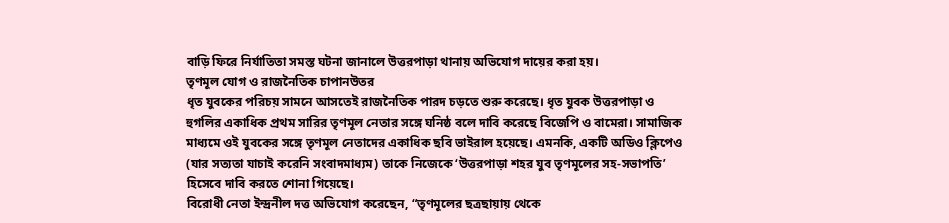বাড়ি ফিরে নির্যাতিতা সমস্ত ঘটনা জানালে উত্তরপাড়া থানায় অভিযোগ দায়ের করা হয়।
তৃণমূল যোগ ও রাজনৈতিক চাপানউতর
ধৃত যুবকের পরিচয় সামনে আসতেই রাজনৈতিক পারদ চড়তে শুরু করেছে। ধৃত যুবক উত্তরপাড়া ও হুগলির একাধিক প্রথম সারির তৃণমূল নেতার সঙ্গে ঘনিষ্ঠ বলে দাবি করেছে বিজেপি ও বামেরা। সামাজিক মাধ্যমে ওই যুবকের সঙ্গে তৃণমূল নেতাদের একাধিক ছবি ভাইরাল হয়েছে। এমনকি, একটি অডিও ক্লিপেও (যার সত্যতা যাচাই করেনি সংবাদমাধ্যম) তাকে নিজেকে ‘উত্তরপাড়া শহর যুব তৃণমূলের সহ-সভাপতি’ হিসেবে দাবি করতে শোনা গিয়েছে।
বিরোধী নেতা ইন্দ্রনীল দত্ত অভিযোগ করেছেন, “তৃণমূলের ছত্রছায়ায় থেকে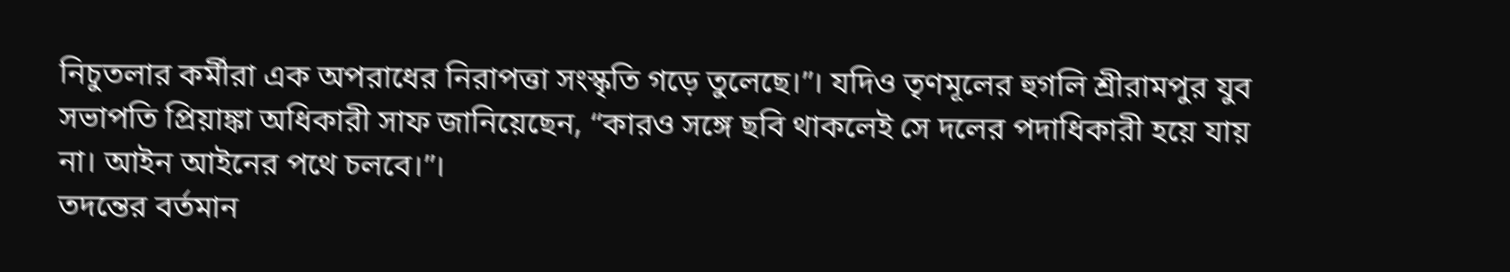নিচুতলার কর্মীরা এক অপরাধের নিরাপত্তা সংস্কৃতি গড়ে তুলেছে।”। যদিও তৃণমূলের হুগলি শ্রীরামপুর যুব সভাপতি প্রিয়াঙ্কা অধিকারী সাফ জানিয়েছেন, “কারও সঙ্গে ছবি থাকলেই সে দলের পদাধিকারী হয়ে যায় না। আইন আইনের পথে চলবে।”।
তদন্তের বর্তমান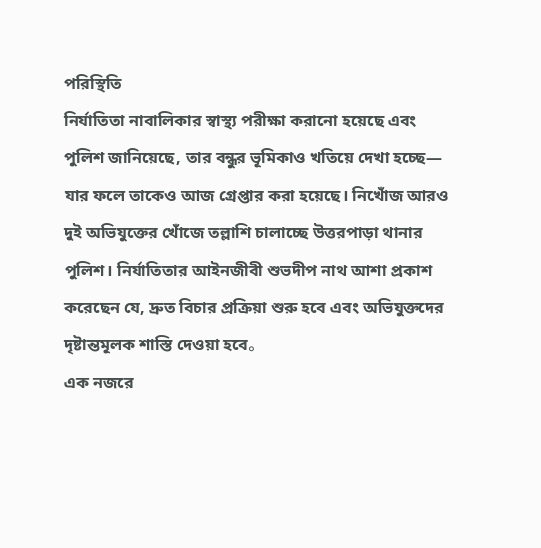পরিস্থিতি
নির্যাতিতা নাবালিকার স্বাস্থ্য পরীক্ষা করানো হয়েছে এবং পুলিশ জানিয়েছে, তার বন্ধুর ভূমিকাও খতিয়ে দেখা হচ্ছে— যার ফলে তাকেও আজ গ্রেপ্তার করা হয়েছে। নিখোঁজ আরও দুই অভিযুক্তের খোঁজে তল্লাশি চালাচ্ছে উত্তরপাড়া থানার পুলিশ। নির্যাতিতার আইনজীবী শুভদীপ নাথ আশা প্রকাশ করেছেন যে, দ্রুত বিচার প্রক্রিয়া শুরু হবে এবং অভিযুক্তদের দৃষ্টান্তমূলক শাস্তি দেওয়া হবে。
এক নজরে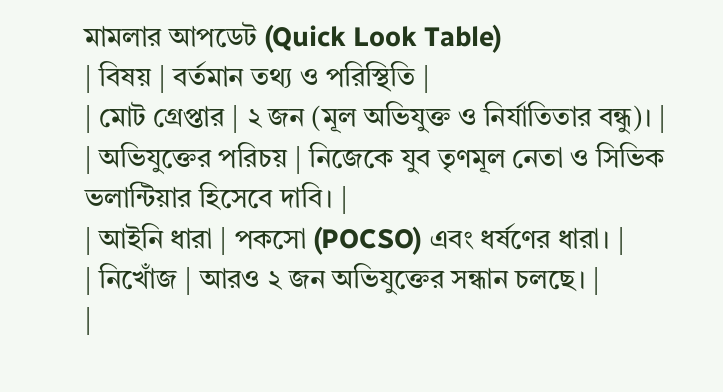মামলার আপডেট (Quick Look Table)
| বিষয় | বর্তমান তথ্য ও পরিস্থিতি |
| মোট গ্রেপ্তার | ২ জন (মূল অভিযুক্ত ও নির্যাতিতার বন্ধু)। |
| অভিযুক্তের পরিচয় | নিজেকে যুব তৃণমূল নেতা ও সিভিক ভলান্টিয়ার হিসেবে দাবি। |
| আইনি ধারা | পকসো (POCSO) এবং ধর্ষণের ধারা। |
| নিখোঁজ | আরও ২ জন অভিযুক্তের সন্ধান চলছে। |
|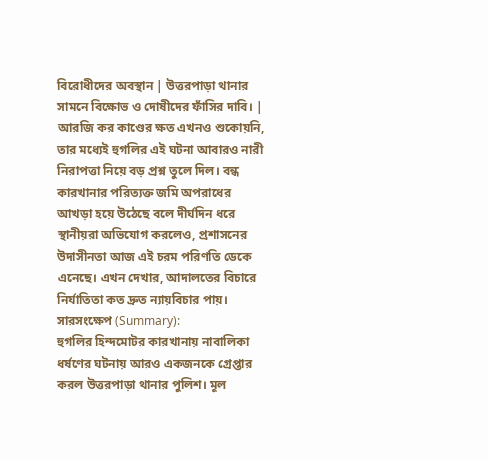বিরোধীদের অবস্থান | উত্তরপাড়া থানার সামনে বিক্ষোভ ও দোষীদের ফাঁসির দাবি। |
আরজি কর কাণ্ডের ক্ষত এখনও শুকোয়নি, তার মধ্যেই হুগলির এই ঘটনা আবারও নারী নিরাপত্তা নিয়ে বড় প্রশ্ন তুলে দিল। বন্ধ কারখানার পরিত্যক্ত জমি অপরাধের আখড়া হয়ে উঠেছে বলে দীর্ঘদিন ধরে স্থানীয়রা অভিযোগ করলেও, প্রশাসনের উদাসীনতা আজ এই চরম পরিণতি ডেকে এনেছে। এখন দেখার, আদালতের বিচারে নির্যাতিতা কত দ্রুত ন্যায়বিচার পায়।
সারসংক্ষেপ (Summary):
হুগলির হিন্দমোটর কারখানায় নাবালিকা ধর্ষণের ঘটনায় আরও একজনকে গ্রেপ্তার করল উত্তরপাড়া থানার পুলিশ। মূল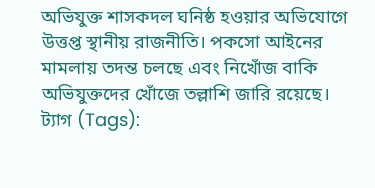অভিযুক্ত শাসকদল ঘনিষ্ঠ হওয়ার অভিযোগে উত্তপ্ত স্থানীয় রাজনীতি। পকসো আইনের মামলায় তদন্ত চলছে এবং নিখোঁজ বাকি অভিযুক্তদের খোঁজে তল্লাশি জারি রয়েছে।
ট্যাগ (Tags):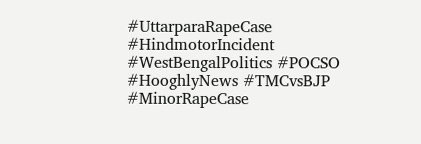#UttarparaRapeCase #HindmotorIncident #WestBengalPolitics #POCSO #HooghlyNews #TMCvsBJP #MinorRapeCase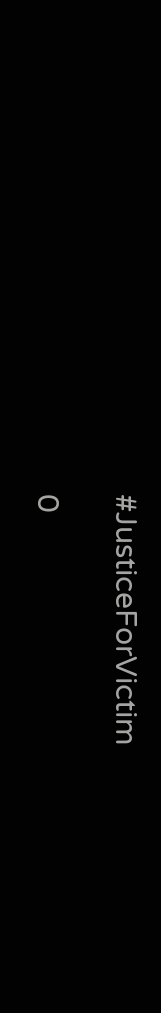#JusticeForVictim

0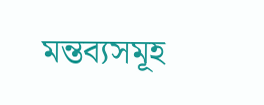মন্তব্যসমূহ